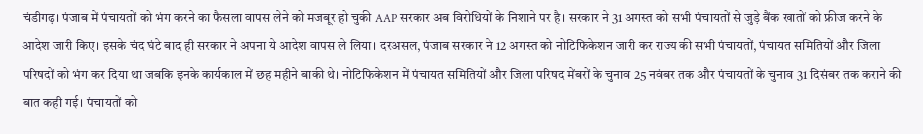चंडीगढ़। पंजाब में पंचायतों को भंग करने का फैसला वापस लेने को मजबूर हो चुकी AAP सरकार अब विरोधियों के निशाने पर है। सरकार ने 31 अगस्त को सभी पंचायतों से जुड़े बैंक खातों को फ्रीज करने के आदेश जारी किए। इसके चंद घंटे बाद ही सरकार ने अपना ये आदेश वापस ले लिया। दरअसल, पंजाब सरकार ने 12 अगस्त को नोटिफिकेशन जारी कर राज्य की सभी पंचायतों, पंचायत समितियों और जिला परिषदों को भंग कर दिया था जबकि इनके कार्यकाल में छह महीने बाकी थे। नोटिफिकेशन में पंचायत समितियों और जिला परिषद मेंबरों के चुनाव 25 नवंबर तक और पंचायतों के चुनाव 31 दिसंबर तक कराने की बात कही गई। पंचायतों को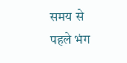समय से पहले भंग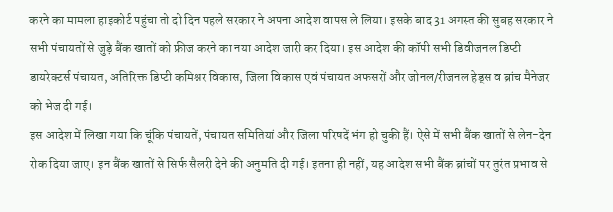करने का मामला हाइकोर्ट पहुंचा तो दो दिन पहले सरकार ने अपना आदेश वापस ले लिया। इसके बाद 31 अगस्त की सुबह सरकार ने सभी पंचायतों से जुड़े बैंक खातों को फ्रीज करने का नया आदेश जारी कर दिया। इस आदेश की कॉपी सभी डिवीजनल डिप्टी डायरेक्टर्स पंचायत, अतिरिक्त डिप्टी कमिश्नर विकास, जिला विकास एवं पंचायत अफसरों और जोनल/रीजनल हेड्स व ब्रांच मैनेजर को भेज दी गई।
इस आदेश में लिखा गया कि चूंकि पंचायतें, पंचायत समितियां और जिला परिषदें भंग हो चुकी हैं। ऐसे में सभी बैंक खातों से लेन-देन रोक दिया जाए। इन बैंक खातों से सिर्फ सैलरी देने की अनुमति दी गई। इतना ही नहीं, यह आदेश सभी बैंक ब्रांचों पर तुरंत प्रभाव से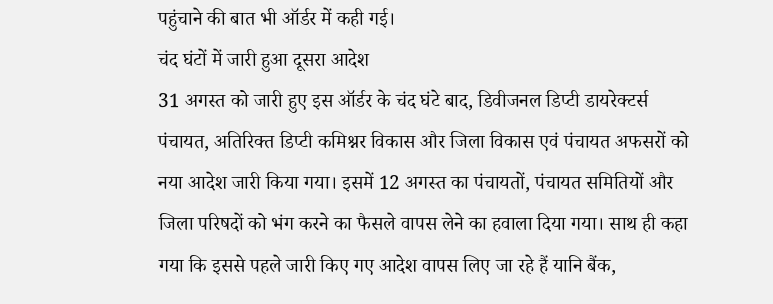पहुंचाने की बात भी ऑर्डर में कही गई।
चंद घंटों में जारी हुआ दूसरा आदेश
31 अगस्त को जारी हुए इस ऑर्डर के चंद घंटे बाद, डिवीजनल डिप्टी डायरेक्टर्स पंचायत, अतिरिक्त डिप्टी कमिश्नर विकास और जिला विकास एवं पंचायत अफसरों को नया आदेश जारी किया गया। इसमें 12 अगस्त का पंचायतों, पंचायत समितियों और जिला परिषदों को भंग करने का फैसले वापस लेने का हवाला दिया गया। साथ ही कहा गया कि इससे पहले जारी किए गए आदेश वापस लिए जा रहे हैं यानि बैंक,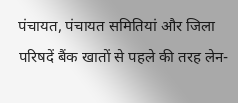पंचायत, पंचायत समितियां और जिला परिषदें बैंक खातों से पहले की तरह लेन-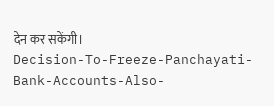देन कर सकेंगी।
Decision-To-Freeze-Panchayati-Bank-Accounts-Also-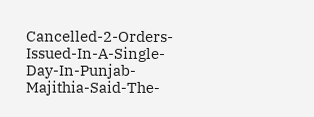Cancelled-2-Orders-Issued-In-A-Single-Day-In-Punjab-Majithia-Said-The-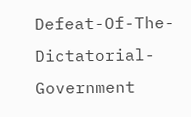Defeat-Of-The-Dictatorial-Government